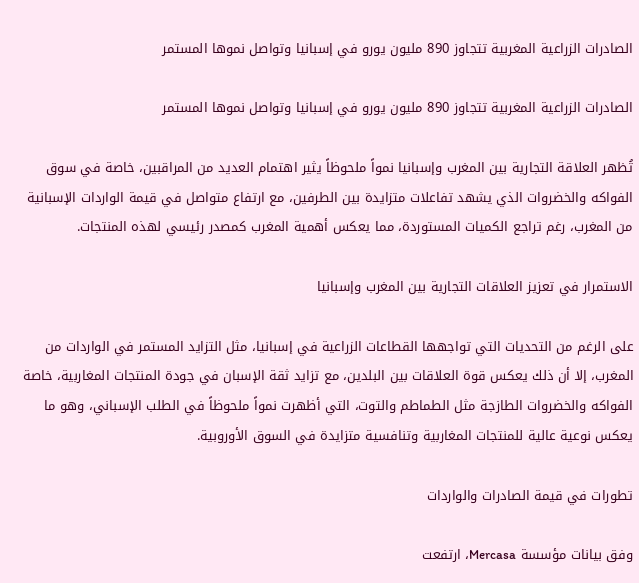الصادرات الزراعية المغربية تتجاوز 890 مليون يورو في إسبانيا وتواصل نموها المستمر

الصادرات الزراعية المغربية تتجاوز 890 مليون يورو في إسبانيا وتواصل نموها المستمر

تُظهر العلاقة التجارية بين المغرب وإسبانيا نمواً ملحوظاً يثير اهتمام العديد من المراقبين، خاصة في سوق الفواكه والخضروات الذي يشهد تفاعلات متزايدة بين الطرفين، مع ارتفاع متواصل في قيمة الواردات الإسبانية من المغرب، رغم تراجع الكميات المستوردة، مما يعكس أهمية المغرب كمصدر رئيسي لهذه المنتجات.

الاستمرار في تعزيز العلاقات التجارية بين المغرب وإسبانيا

على الرغم من التحديات التي تواجهها القطاعات الزراعية في إسبانيا، مثل التزايد المستمر في الواردات من المغرب، إلا أن ذلك يعكس قوة العلاقات بين البلدين، مع تزايد ثقة الإسبان في جودة المنتجات المغاربية، خاصة الفواكه والخضروات الطازجة مثل الطماطم والتوت، التي أظهرت نمواً ملحوظاً في الطلب الإسباني، وهو ما يعكس نوعية عالية للمنتجات المغاربية وتنافسية متزايدة في السوق الأوروبية.

تطورات في قيمة الصادرات والواردات

وفق بيانات مؤسسة Mercasa، ارتفعت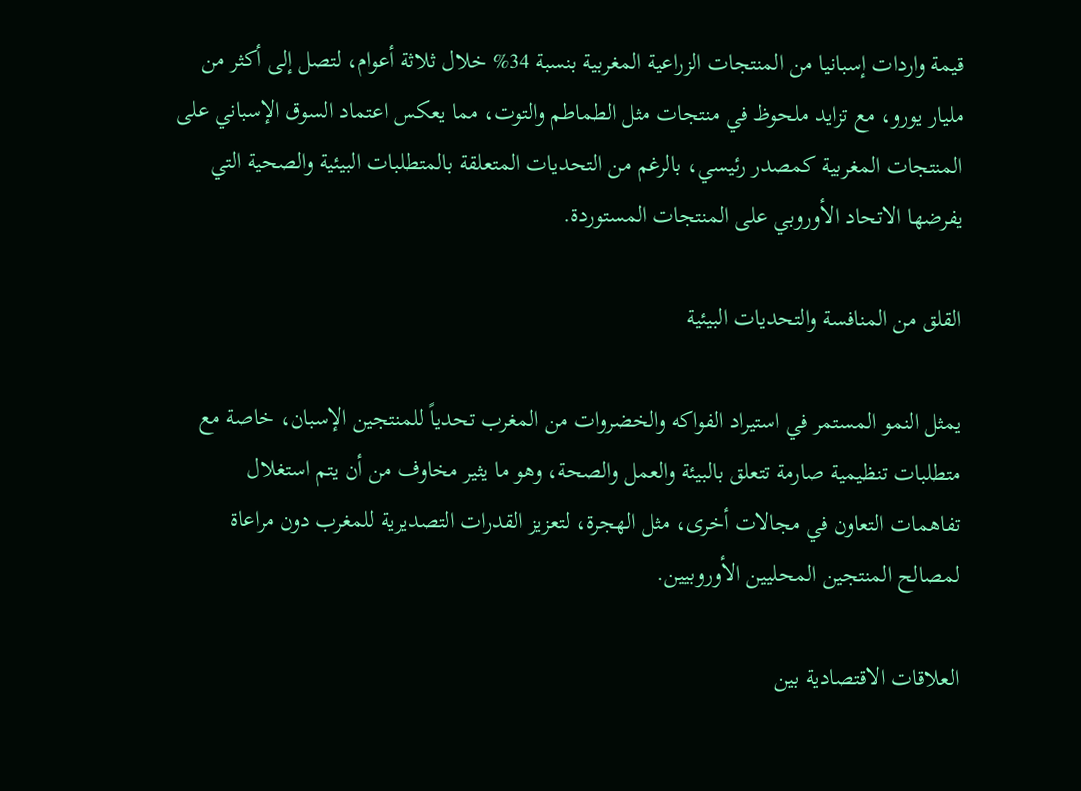قيمة واردات إسبانيا من المنتجات الزراعية المغربية بنسبة 34% خلال ثلاثة أعوام، لتصل إلى أكثر من مليار يورو، مع تزايد ملحوظ في منتجات مثل الطماطم والتوت، مما يعكس اعتماد السوق الإسباني على المنتجات المغربية كمصدر رئيسي، بالرغم من التحديات المتعلقة بالمتطلبات البيئية والصحية التي يفرضها الاتحاد الأوروبي على المنتجات المستوردة.

القلق من المنافسة والتحديات البيئية

يمثل النمو المستمر في استيراد الفواكه والخضروات من المغرب تحدياً للمنتجين الإسبان، خاصة مع متطلبات تنظيمية صارمة تتعلق بالبيئة والعمل والصحة، وهو ما يثير مخاوف من أن يتم استغلال تفاهمات التعاون في مجالات أخرى، مثل الهجرة، لتعزيز القدرات التصديرية للمغرب دون مراعاة لمصالح المنتجين المحليين الأوروبيين.

العلاقات الاقتصادية بين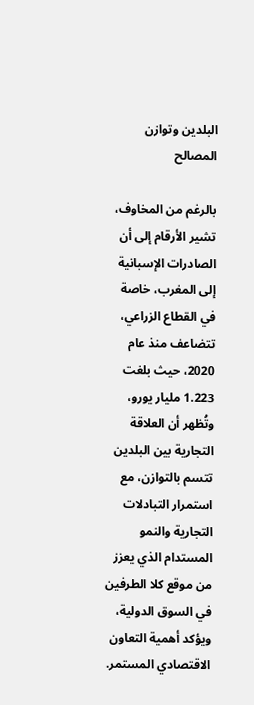البلدين وتوازن المصالح

بالرغم من المخاوف، تشير الأرقام إلى أن الصادرات الإسبانية إلى المغرب، خاصة في القطاع الزراعي، تتضاعف منذ عام 2020، حيث بلغت 1.223 مليار يورو، وتُظهر أن العلاقة التجارية بين البلدين تتسم بالتوازن، مع استمرار التبادلات التجارية والنمو المستدام الذي يعزز من موقع كلا الطرفين في السوق الدولية، ويؤكد أهمية التعاون الاقتصادي المستمر.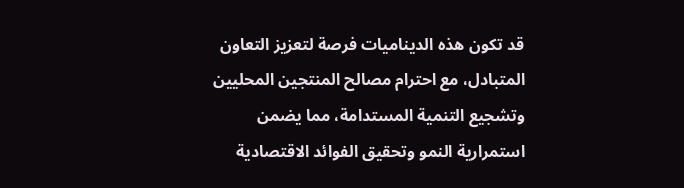قد تكون هذه الديناميات فرصة لتعزيز التعاون المتبادل، مع احترام مصالح المنتجين المحليين وتشجيع التنمية المستدامة، مما يضمن استمرارية النمو وتحقيق الفوائد الاقتصادية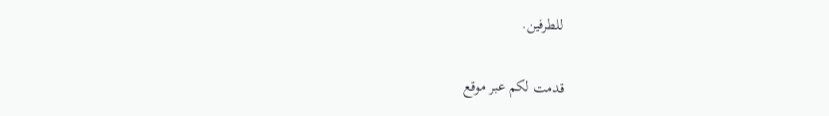للطرفين.

قدمت لكم عبر موقع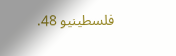فلسطينيو 48.